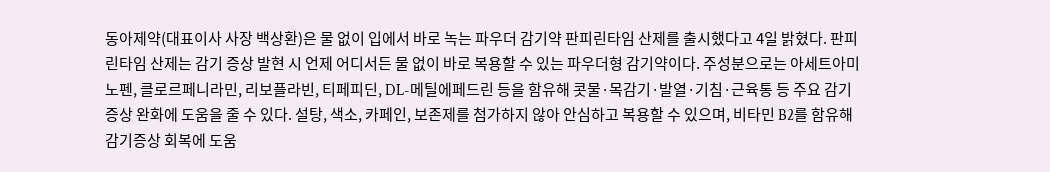동아제약(대표이사 사장 백상환)은 물 없이 입에서 바로 녹는 파우더 감기약 판피린타임 산제를 출시했다고 4일 밝혔다. 판피린타임 산제는 감기 증상 발현 시 언제 어디서든 물 없이 바로 복용할 수 있는 파우더형 감기약이다. 주성분으로는 아세트아미노펜, 클로르페니라민, 리보플라빈, 티페피딘, DL-메틸에페드린 등을 함유해 콧물·목감기·발열·기침·근육통 등 주요 감기 증상 완화에 도움을 줄 수 있다. 설탕, 색소, 카페인, 보존제를 첨가하지 않아 안심하고 복용할 수 있으며, 비타민 B2를 함유해 감기증상 회복에 도움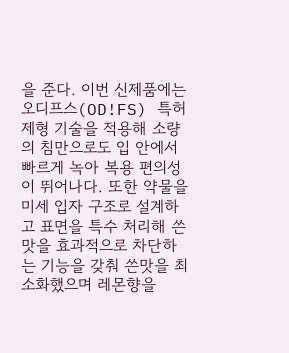을 준다. 이번 신제품에는 오디프스(OD!FS) 특허 제형 기술을 적용해 소량의 침만으로도 입 안에서 빠르게 녹아 복용 편의성이 뛰어나다. 또한 약물을 미세 입자 구조로 설계하고 표면을 특수 처리해 쓴맛을 효과적으로 차단하는 기능을 갖춰 쓴맛을 최소화했으며 레몬향을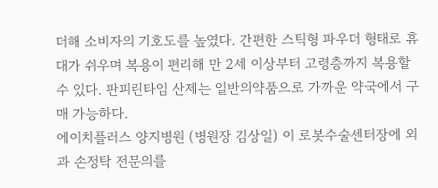더해 소비자의 기호도를 높였다. 간편한 스틱형 파우더 형태로 휴대가 쉬우며 복용이 편리해 만 2세 이상부터 고령층까지 복용할 수 있다. 판피린타임 산제는 일반의약품으로 가까운 약국에서 구매 가능하다.
에이치플러스 양지병원 (병원장 김상일) 이 로봇수술센터장에 외과 손정탁 전문의를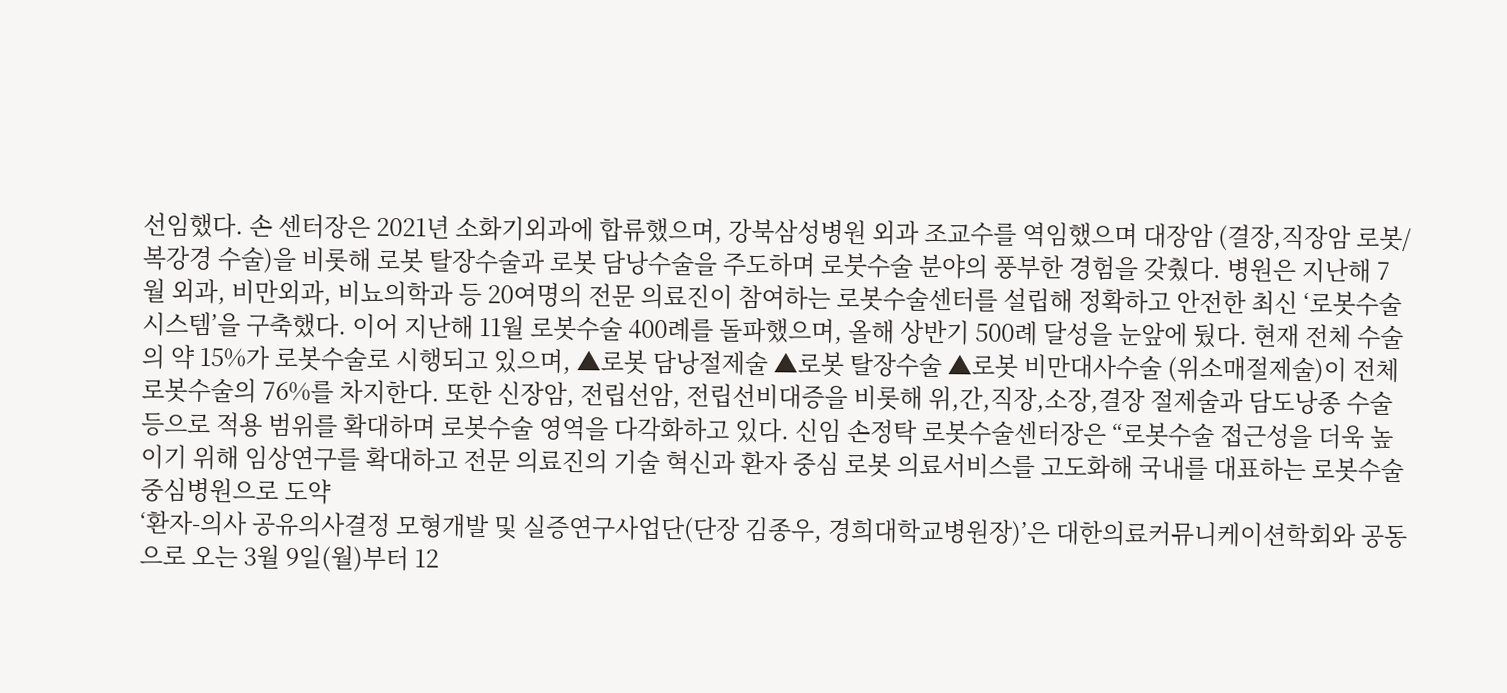선임했다. 손 센터장은 2021년 소화기외과에 합류했으며, 강북삼성병원 외과 조교수를 역임했으며 대장암 (결장,직장암 로봇/복강경 수술)을 비롯해 로봇 탈장수술과 로봇 담낭수술을 주도하며 로붓수술 분야의 풍부한 경험을 갖췄다. 병원은 지난해 7월 외과, 비만외과, 비뇨의학과 등 20여명의 전문 의료진이 참여하는 로봇수술센터를 설립해 정확하고 안전한 최신 ‘로봇수술시스템’을 구축했다. 이어 지난해 11월 로봇수술 400례를 돌파했으며, 올해 상반기 500례 달성을 눈앞에 뒀다. 현재 전체 수술의 약 15%가 로봇수술로 시행되고 있으며, ▲로봇 담낭절제술 ▲로봇 탈장수술 ▲로봇 비만대사수술 (위소매절제술)이 전체 로봇수술의 76%를 차지한다. 또한 신장암, 전립선암, 전립선비대증을 비롯해 위,간,직장,소장,결장 절제술과 담도낭종 수술 등으로 적용 범위를 확대하며 로봇수술 영역을 다각화하고 있다. 신임 손정탁 로봇수술센터장은 “로봇수술 접근성을 더욱 높이기 위해 임상연구를 확대하고 전문 의료진의 기술 혁신과 환자 중심 로봇 의료서비스를 고도화해 국내를 대표하는 로봇수술중심병원으로 도약
‘환자-의사 공유의사결정 모형개발 및 실증연구사업단(단장 김종우, 경희대학교병원장)’은 대한의료커뮤니케이션학회와 공동으로 오는 3월 9일(월)부터 12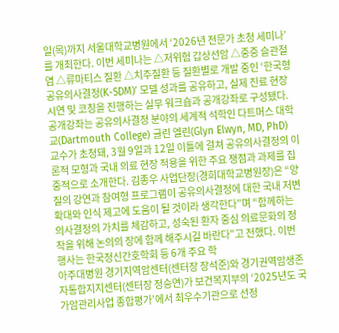일(목)까지 서울대학교병원에서 ‘2026년 전문가 초청 세미나’를 개최한다. 이번 세미나는 △저위험 갑상선암 △중증 슬관절염 △류마티스 질환 △치주질환 등 질환별로 개발 중인 ‘한국형 공유의사결정(K-SDM)’ 모델 성과를 공유하고, 실제 진료 현장 시연 및 코칭을 진행하는 실무 워크숍과 공개강좌로 구성됐다. 공개강좌는 공유의사결정 분야의 세계적 석학인 다트머스 대학교(Dartmouth College) 글린 엘린(Glyn Elwyn, MD, PhD) 교수가 초청돼, 3월 9일과 12일 이틀에 걸쳐 공유의사결정의 이론적 모형과 국내 의료 현장 적용을 위한 주요 쟁점과 과제를 집중적으로 소개한다. 김종우 사업단장(경희대학교병원장)은 “양질의 강연과 참여형 프로그램이 공유의사결정에 대한 국내 저변 확대와 인식 제고에 도움이 될 것이라 생각한다”며 “함께하는 의사결정의 가치를 체감하고, 성숙된 환자 중심 의료문화의 정착을 위해 논의의 장에 함께 해주시길 바란다”고 전했다. 이번 행사는 한국정신간호학회 등 6개 주요 학
아주대병원 경기지역암센터(센터장 장석준)와 경기권역암생존자통합지지센터(센터장 정승연)가 보건복지부의 ‘2025년도 국가암관리사업 종합평가’에서 최우수기관으로 선정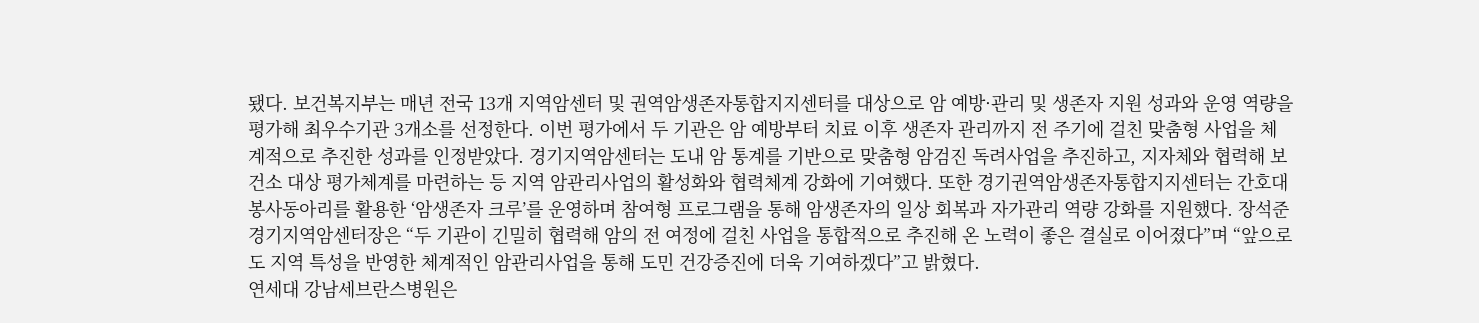됐다. 보건복지부는 매년 전국 13개 지역암센터 및 권역암생존자통합지지센터를 대상으로 암 예방·관리 및 생존자 지원 성과와 운영 역량을 평가해 최우수기관 3개소를 선정한다. 이번 평가에서 두 기관은 암 예방부터 치료 이후 생존자 관리까지 전 주기에 걸친 맞춤형 사업을 체계적으로 추진한 성과를 인정받았다. 경기지역암센터는 도내 암 통계를 기반으로 맞춤형 암검진 독려사업을 추진하고, 지자체와 협력해 보건소 대상 평가체계를 마련하는 등 지역 암관리사업의 활성화와 협력체계 강화에 기여했다. 또한 경기권역암생존자통합지지센터는 간호대 봉사동아리를 활용한 ‘암생존자 크루’를 운영하며 참여형 프로그램을 통해 암생존자의 일상 회복과 자가관리 역량 강화를 지원했다. 장석준 경기지역암센터장은 “두 기관이 긴밀히 협력해 암의 전 여정에 걸친 사업을 통합적으로 추진해 온 노력이 좋은 결실로 이어졌다”며 “앞으로도 지역 특성을 반영한 체계적인 암관리사업을 통해 도민 건강증진에 더욱 기여하겠다”고 밝혔다.
연세대 강남세브란스병원은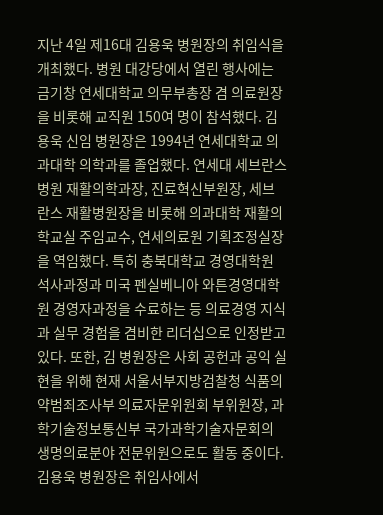지난 4일 제16대 김용욱 병원장의 취임식을 개최했다. 병원 대강당에서 열린 행사에는 금기창 연세대학교 의무부총장 겸 의료원장을 비롯해 교직원 150여 명이 참석했다. 김용욱 신임 병원장은 1994년 연세대학교 의과대학 의학과를 졸업했다. 연세대 세브란스병원 재활의학과장, 진료혁신부원장, 세브란스 재활병원장을 비롯해 의과대학 재활의학교실 주임교수, 연세의료원 기획조정실장을 역임했다. 특히 충북대학교 경영대학원 석사과정과 미국 펜실베니아 와튼경영대학원 경영자과정을 수료하는 등 의료경영 지식과 실무 경험을 겸비한 리더십으로 인정받고 있다. 또한, 김 병원장은 사회 공헌과 공익 실현을 위해 현재 서울서부지방검찰청 식품의약범죄조사부 의료자문위원회 부위원장, 과학기술정보통신부 국가과학기술자문회의 생명의료분야 전문위원으로도 활동 중이다. 김용욱 병원장은 취임사에서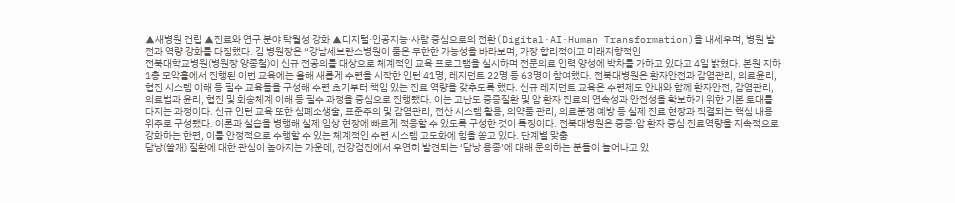▲새병원 건립 ▲진료와 연구 분야 탁월성 강화 ▲디지털·인공지능·사람 중심으로의 전환(Digital·AI·Human Transformation)을 내세우며, 병원 발전과 역량 강화를 다짐했다. 김 병원장은 “강남세브란스병원이 품은 무한한 가능성을 바라보며, 가장 합리적이고 미래지향적인
전북대학교병원(병원장 양종철)이 신규 전공의를 대상으로 체계적인 교육 프로그램을 실시하며 전문의료 인력 양성에 박차를 가하고 있다고 4일 밝혔다. 본원 지하 1층 모악홀에서 진행된 이번 교육에는 올해 새롭게 수련을 시작한 인턴 41명, 레지던트 22명 등 63명이 참여했다. 전북대병원은 환자안전과 감염관리, 의료윤리, 협진 시스템 이해 등 필수 교육들을 구성해 수련 초기부터 책임 있는 진료 역량을 갖추도록 했다. 신규 레지던트 교육은 수련제도 안내와 함께 환자안전, 감염관리, 의료법과 윤리, 협진 및 회송체계 이해 등 필수 과정을 중심으로 진행됐다. 이는 고난도 중증질환 및 암 환자 진료의 연속성과 안전성을 확보하기 위한 기본 토대를 다지는 과정이다. 신규 인턴 교육 또한 심폐소생술, 표준주의 및 감염관리, 전산 시스템 활용, 의약품 관리, 의료분쟁 예방 등 실제 진료 현장과 직결되는 핵심 내용 위주로 구성됐다. 이론과 실습을 병행해 실제 임상 현장에 빠르게 적응할 수 있도록 구성한 것이 특징이다. 전북대병원은 중증·암 환자 중심 진료역량을 지속적으로 강화하는 한편, 이를 안정적으로 수행할 수 있는 체계적인 수련 시스템 고도화에 힘을 쏟고 있다. 단계별 맞춤
담낭(쓸개) 질환에 대한 관심이 높아지는 가운데, 건강검진에서 우연히 발견되는 ‘담낭 용종’에 대해 문의하는 분들이 늘어나고 있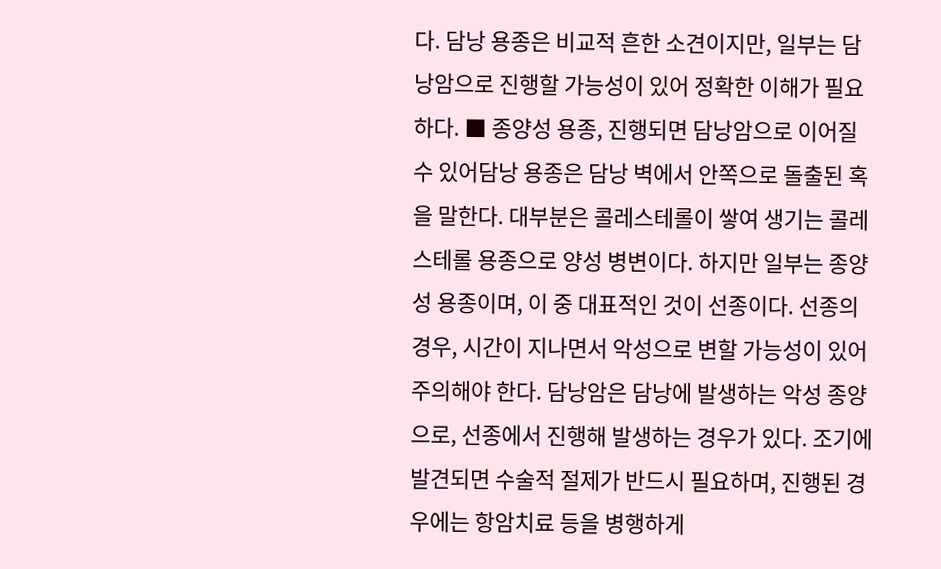다. 담낭 용종은 비교적 흔한 소견이지만, 일부는 담낭암으로 진행할 가능성이 있어 정확한 이해가 필요하다. ■ 종양성 용종, 진행되면 담낭암으로 이어질 수 있어담낭 용종은 담낭 벽에서 안쪽으로 돌출된 혹을 말한다. 대부분은 콜레스테롤이 쌓여 생기는 콜레스테롤 용종으로 양성 병변이다. 하지만 일부는 종양성 용종이며, 이 중 대표적인 것이 선종이다. 선종의 경우, 시간이 지나면서 악성으로 변할 가능성이 있어 주의해야 한다. 담낭암은 담낭에 발생하는 악성 종양으로, 선종에서 진행해 발생하는 경우가 있다. 조기에 발견되면 수술적 절제가 반드시 필요하며, 진행된 경우에는 항암치료 등을 병행하게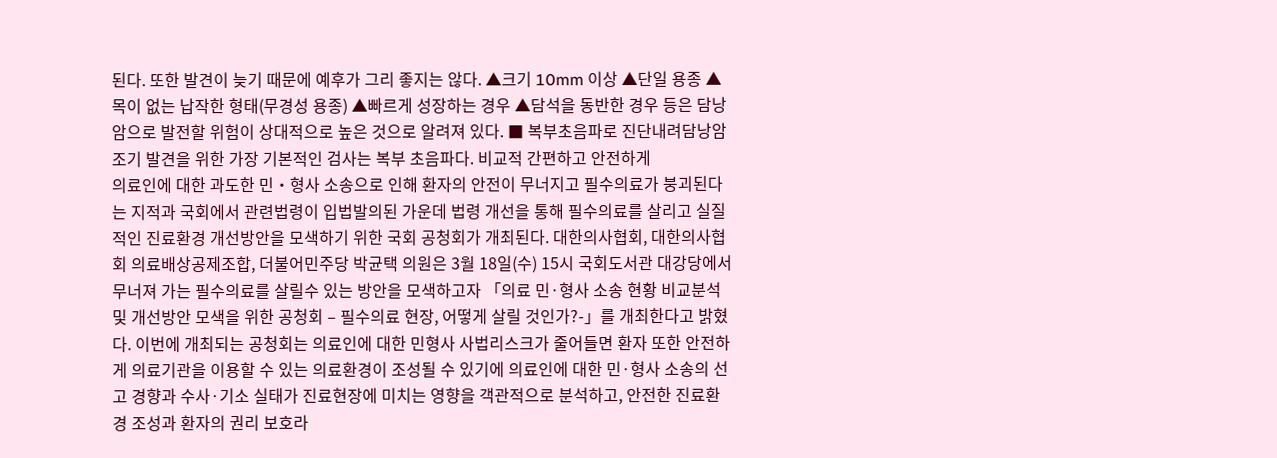된다. 또한 발견이 늦기 때문에 예후가 그리 좋지는 않다. ▲크기 10mm 이상 ▲단일 용종 ▲목이 없는 납작한 형태(무경성 용종) ▲빠르게 성장하는 경우 ▲담석을 동반한 경우 등은 담낭암으로 발전할 위험이 상대적으로 높은 것으로 알려져 있다. ■ 복부초음파로 진단내려담낭암 조기 발견을 위한 가장 기본적인 검사는 복부 초음파다. 비교적 간편하고 안전하게
의료인에 대한 과도한 민・형사 소송으로 인해 환자의 안전이 무너지고 필수의료가 붕괴된다는 지적과 국회에서 관련법령이 입법발의된 가운데 법령 개선을 통해 필수의료를 살리고 실질적인 진료환경 개선방안을 모색하기 위한 국회 공청회가 개최된다. 대한의사협회, 대한의사협회 의료배상공제조합, 더불어민주당 박균택 의원은 3월 18일(수) 15시 국회도서관 대강당에서 무너져 가는 필수의료를 살릴수 있는 방안을 모색하고자 「의료 민·형사 소송 현황 비교분석 및 개선방안 모색을 위한 공청회 – 필수의료 현장, 어떻게 살릴 것인가?-」를 개최한다고 밝혔다. 이번에 개최되는 공청회는 의료인에 대한 민형사 사법리스크가 줄어들면 환자 또한 안전하게 의료기관을 이용할 수 있는 의료환경이 조성될 수 있기에 의료인에 대한 민·형사 소송의 선고 경향과 수사·기소 실태가 진료현장에 미치는 영향을 객관적으로 분석하고, 안전한 진료환경 조성과 환자의 권리 보호라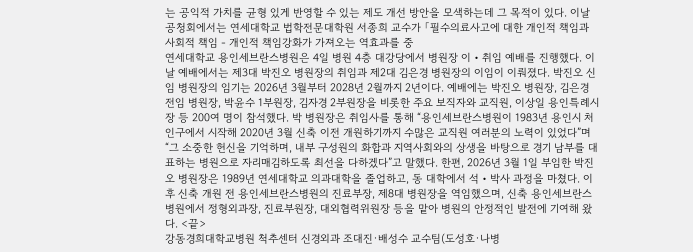는 공익적 가치를 균형 있게 반영할 수 있는 제도 개선 방안을 모색하는데 그 목적이 있다. 이날 공청회에서는 연세대학교 법학전문대학원 서종희 교수가 「필수의료사고에 대한 개인적 책임과 사회적 책임 - 개인적 책임강화가 가져오는 역효과를 중
연세대학교 용인세브란스병원은 4일 병원 4층 대강당에서 병원장 이‧취임 예배를 진행했다. 이날 예배에서는 제3대 박진오 병원장의 취임과 제2대 김은경 병원장의 이임이 이뤄졌다. 박진오 신임 병원장의 임기는 2026년 3월부터 2028년 2월까지 2년이다. 예배에는 박진오 병원장, 김은경 전임 병원장, 박윤수 1부원장, 김자경 2부원장을 비롯한 주요 보직자와 교직원, 이상일 용인특례시장 등 200여 명이 참석했다. 박 병원장은 취임사를 통해 “용인세브란스병원이 1983년 용인시 처인구에서 시작해 2020년 3월 신축 이전 개원하기까지 수많은 교직원 여러분의 노력이 있었다”며 “그 소중한 헌신을 기억하며, 내부 구성원의 화합과 지역사회와의 상생을 바탕으로 경기 남부를 대표하는 병원으로 자리매김하도록 최선을 다하겠다”고 말했다. 한편, 2026년 3월 1일 부임한 박진오 병원장은 1989년 연세대학교 의과대학을 졸업하고, 동 대학에서 석‧박사 과정을 마쳤다. 이후 신축 개원 전 용인세브란스병원의 진료부장, 제8대 병원장을 역임했으며, 신축 용인세브란스병원에서 정형외과장, 진료부원장, 대외협력위원장 등을 맡아 병원의 안정적인 발전에 기여해 왔다. <끝>
강동경희대학교병원 척추센터 신경외과 조대진·배성수 교수팀(도성호·나병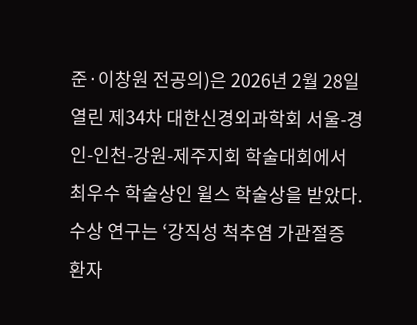준·이창원 전공의)은 2026년 2월 28일 열린 제34차 대한신경외과학회 서울-경인-인천-강원-제주지회 학술대회에서 최우수 학술상인 윌스 학술상을 받았다. 수상 연구는 ‘강직성 척추염 가관절증 환자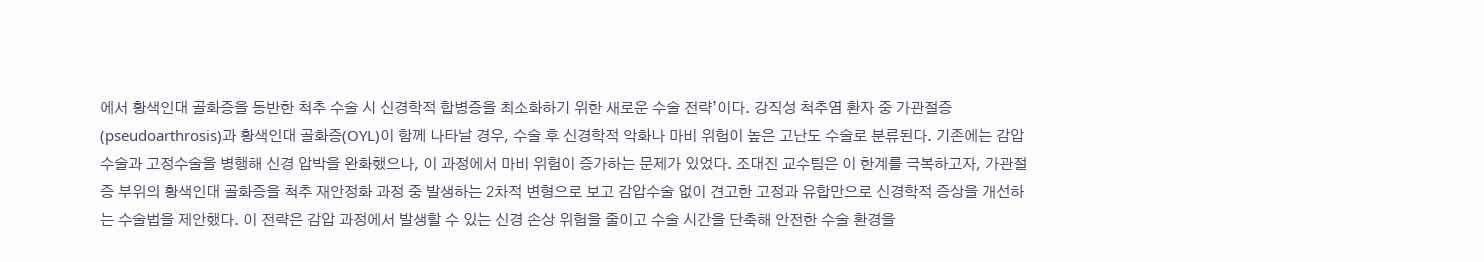에서 황색인대 골화증을 동반한 척추 수술 시 신경학적 합병증을 최소화하기 위한 새로운 수술 전략’이다. 강직성 척추염 환자 중 가관절증(pseudoarthrosis)과 황색인대 골화증(OYL)이 함께 나타날 경우, 수술 후 신경학적 악화나 마비 위험이 높은 고난도 수술로 분류된다. 기존에는 감압수술과 고정수술을 병행해 신경 압박을 완화했으나, 이 과정에서 마비 위험이 증가하는 문제가 있었다. 조대진 교수팀은 이 한계를 극복하고자, 가관절증 부위의 황색인대 골화증을 척추 재안정화 과정 중 발생하는 2차적 변형으로 보고 감압수술 없이 견고한 고정과 유합만으로 신경학적 증상을 개선하는 수술법을 제안했다. 이 전략은 감압 과정에서 발생할 수 있는 신경 손상 위험을 줄이고 수술 시간을 단축해 안전한 수술 환경을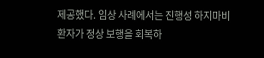제공했다. 임상 사례에서는 진행성 하지마비 환자가 정상 보행을 회복하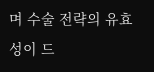며 수술 전략의 유효성이 드